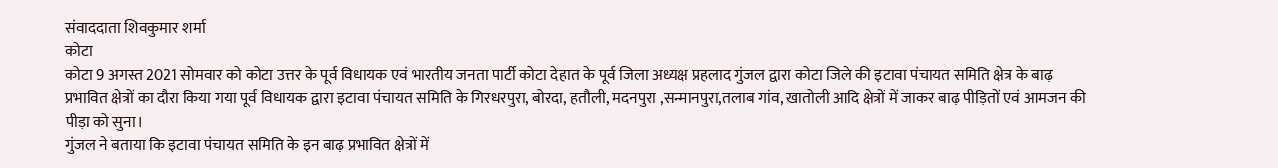संवाददाता शिवकुमार शर्मा
कोटा
कोटा 9 अगस्त 2021 सोमवार को कोटा उत्तर के पूर्व विधायक एवं भारतीय जनता पार्टी कोटा देहात के पूर्व जिला अध्यक्ष प्रहलाद गुंजल द्वारा कोटा जिले की इटावा पंचायत समिति क्षेत्र के बाढ़ प्रभावित क्षेत्रों का दौरा किया गया पूर्व विधायक द्वारा इटावा पंचायत समिति के गिरधरपुरा, बोरदा, हतौली, मदनपुरा ,सन्मानपुरा,तलाब गांव, खातोली आदि क्षेत्रों में जाकर बाढ़ पीड़ितों एवं आमजन की पीड़ा को सुना।
गुंजल ने बताया कि इटावा पंचायत समिति के इन बाढ़ प्रभावित क्षेत्रों में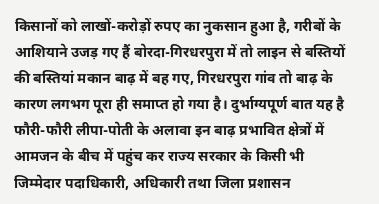किसानों को लाखों-करोड़ों रुपए का नुकसान हुआ है, गरीबों के आशियाने उजड़ गए हैं बोरदा-गिरधरपुरा में तो लाइन से बस्तियों की बस्तियां मकान बाढ़ में बह गए, गिरधरपुरा गांव तो बाढ़ के कारण लगभग पूरा ही समाप्त हो गया है। दुर्भाग्यपूर्ण बात यह है फौरी-फौरी लीपा-पोती के अलावा इन बाढ़ प्रभावित क्षेत्रों में आमजन के बीच में पहुंच कर राज्य सरकार के किसी भी जिम्मेदार पदाधिकारी, अधिकारी तथा जिला प्रशासन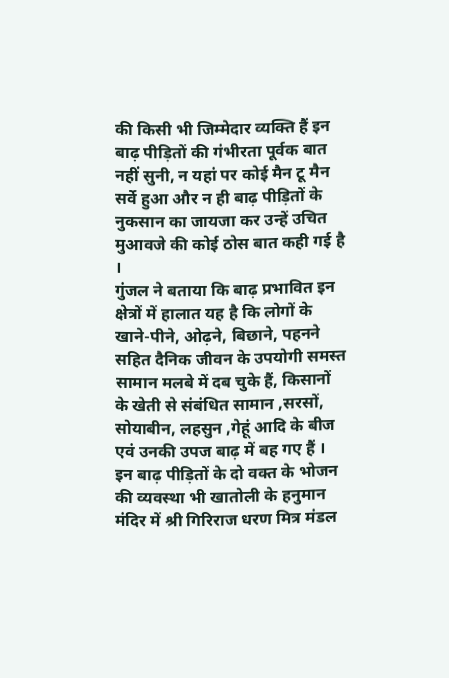की किसी भी जिम्मेदार व्यक्ति हैं इन बाढ़ पीड़ितों की गंभीरता पूर्वक बात नहीं सुनी, न यहां पर कोई मैन टू मैन सर्वे हुआ और न ही बाढ़ पीड़ितों के नुकसान का जायजा कर उन्हें उचित मुआवजे की कोई ठोस बात कही गई है ।
गुंजल ने बताया कि बाढ़ प्रभावित इन क्षेत्रों में हालात यह है कि लोगों के खाने-पीने, ओढ़ने, बिछाने, पहनने सहित दैनिक जीवन के उपयोगी समस्त सामान मलबे में दब चुके हैं, किसानों के खेती से संबंधित सामान ,सरसों, सोयाबीन, लहसुन ,गेहूं आदि के बीज एवं उनकी उपज बाढ़ में बह गए हैं ।
इन बाढ़ पीड़ितों के दो वक्त के भोजन की व्यवस्था भी खातोली के हनुमान मंदिर में श्री गिरिराज धरण मित्र मंडल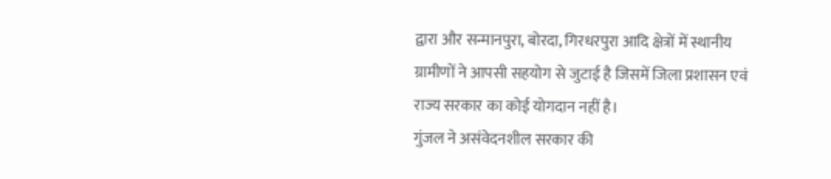द्वारा और सन्मानपुरा, बोरदा, गिरधरपुरा आदि क्षेत्रों में स्थानीय ग्रामीणों ने आपसी सहयोग से जुटाई है जिसमें जिला प्रशासन एवं राज्य सरकार का कोई योगदान नहीं है।
गुंजल ने असंवेदनशील सरकार की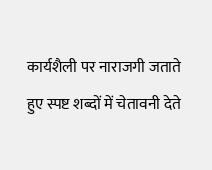कार्यशैली पर नाराजगी जताते हुए स्पष्ट शब्दों में चेतावनी देते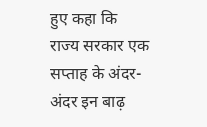हुए कहा कि राज्य सरकार एक सप्ताह के अंदर-अंदर इन बाढ़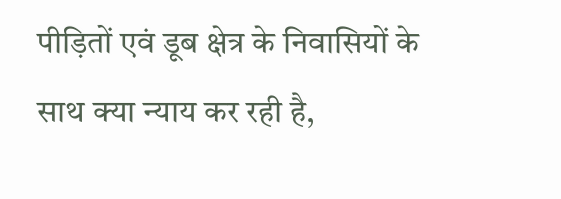पीड़ितों एवं डूब क्षेत्र के निवासियों के साथ क्या न्याय कर रही है,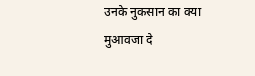उनके नुकसान का क्या मुआवजा दे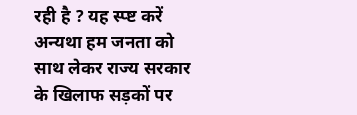रही है ? यह स्प्ष्ट करें अन्यथा हम जनता को साथ लेकर राज्य सरकार के खिलाफ सड़कों पर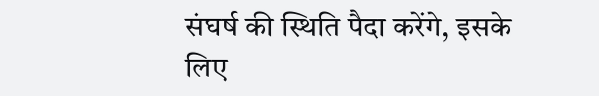संघर्ष की स्थिति पैदा करेंगे, इसके लिए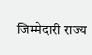जिम्मेदारी राज्य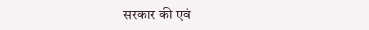सरकार की एवं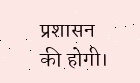प्रशासन की होगी।